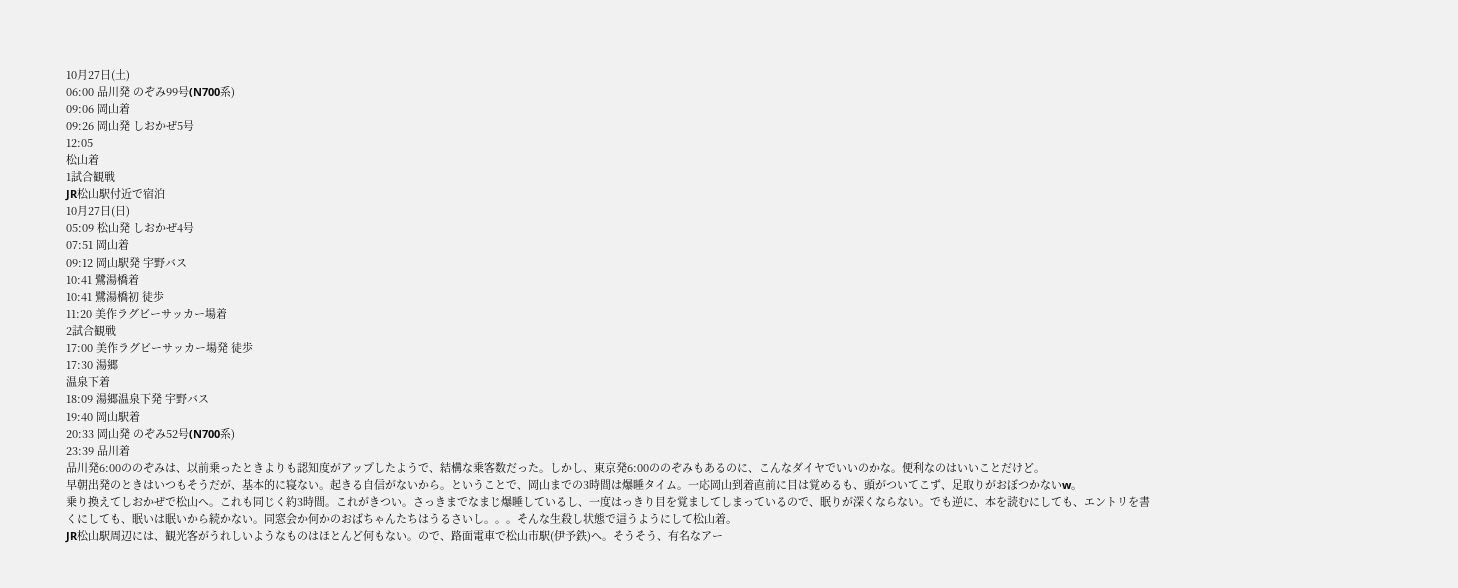10月27日(土)
06:00 品川発 のぞみ99号(N700系)
09:06 岡山着
09:26 岡山発 しおかぜ5号
12:05
松山着
1試合観戦
JR松山駅付近で宿泊
10月27日(日)
05:09 松山発 しおかぜ4号
07:51 岡山着
09:12 岡山駅発 宇野バス
10:41 鷺湯橋着
10:41 鷺湯橋初 徒歩
11:20 美作ラグビーサッカー場着
2試合観戦
17:00 美作ラグビーサッカー場発 徒歩
17:30 湯郷
温泉下着
18:09 湯郷温泉下発 宇野バス
19:40 岡山駅着
20:33 岡山発 のぞみ52号(N700系)
23:39 品川着
品川発6:00ののぞみは、以前乗ったときよりも認知度がアップしたようで、結構な乗客数だった。しかし、東京発6:00ののぞみもあるのに、こんなダイヤでいいのかな。便利なのはいいことだけど。
早朝出発のときはいつもそうだが、基本的に寝ない。起きる自信がないから。ということで、岡山までの3時間は爆睡タイム。一応岡山到着直前に目は覚めるも、頭がついてこず、足取りがおぼつかないw。
乗り換えてしおかぜで松山へ。これも同じく約3時間。これがきつい。さっきまでなまじ爆睡しているし、一度はっきり目を覚ましてしまっているので、眠りが深くならない。でも逆に、本を読むにしても、エントリを書くにしても、眠いは眠いから続かない。同窓会か何かのおばちゃんたちはうるさいし。。。そんな生殺し状態で這うようにして松山着。
JR松山駅周辺には、観光客がうれしいようなものはほとんど何もない。ので、路面電車で松山市駅(伊予鉄)へ。そうそう、有名なアー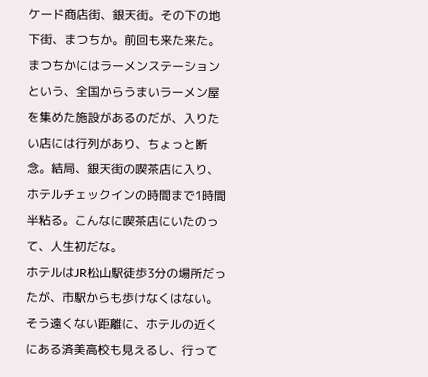ケード商店街、銀天街。その下の地下街、まつちか。前回も来た来た。まつちかにはラーメンステーションという、全国からうまいラーメン屋を集めた施設があるのだが、入りたい店には行列があり、ちょっと断念。結局、銀天街の喫茶店に入り、ホテルチェックインの時間まで1時間半粘る。こんなに喫茶店にいたのって、人生初だな。
ホテルはJR松山駅徒歩3分の場所だったが、市駅からも歩けなくはない。そう遠くない距離に、ホテルの近くにある済美高校も見えるし、行って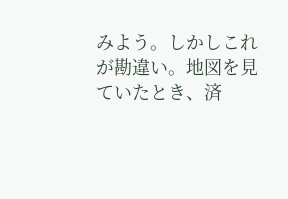みよう。しかしこれが勘違い。地図を見ていたとき、済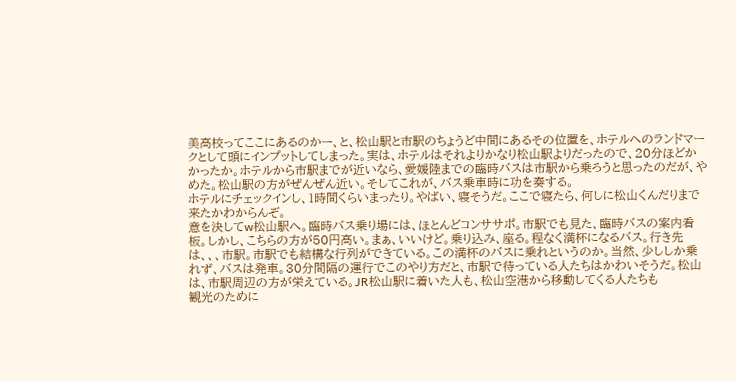美高校ってここにあるのかー、と、松山駅と市駅のちょうど中間にあるその位置を、ホテルへのランドマークとして頭にインプットしてしまった。実は、ホテルはそれよりかなり松山駅よりだったので、20分ほどかかったか。ホテルから市駅までが近いなら、愛媛陸までの臨時バスは市駅から乗ろうと思ったのだが、やめた。松山駅の方がぜんぜん近い。そしてこれが、バス乗車時に功を奏する。
ホテルにチェックインし、1時間くらいまったり。やばい、寝そうだ。ここで寝たら、何しに松山くんだりまで来たかわからんぞ。
意を決してw松山駅へ。臨時バス乗り場には、ほとんどコンササポ。市駅でも見た、臨時バスの案内看板。しかし、こちらの方が50円高い。まぁ、いいけど。乗り込み、座る。程なく満杯になるバス。行き先は、、、市駅。市駅でも結構な行列ができている。この満杯のバスに乗れというのか。当然、少ししか乗れず、バスは発車。30分間隔の運行でこのやり方だと、市駅で待っている人たちはかわいそうだ。松山は、市駅周辺の方が栄えている。JR松山駅に着いた人も、松山空港から移動してくる人たちも
観光のために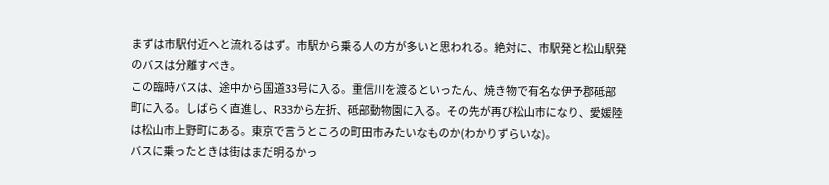まずは市駅付近へと流れるはず。市駅から乗る人の方が多いと思われる。絶対に、市駅発と松山駅発のバスは分離すべき。
この臨時バスは、途中から国道33号に入る。重信川を渡るといったん、焼き物で有名な伊予郡砥部町に入る。しばらく直進し、R33から左折、砥部動物園に入る。その先が再び松山市になり、愛媛陸は松山市上野町にある。東京で言うところの町田市みたいなものか(わかりずらいな)。
バスに乗ったときは街はまだ明るかっ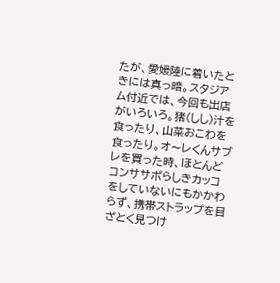たが、愛媛陸に着いたときには真っ暗。スタジアム付近では、今回も出店がいろいろ。猪(しし)汁を食ったり、山菜おこわを食ったり。オ〜レくんサブレを買った時、ほとんどコンササポらしきカッコをしていないにもかかわらず、携帯ストラップを目ざとく見つけ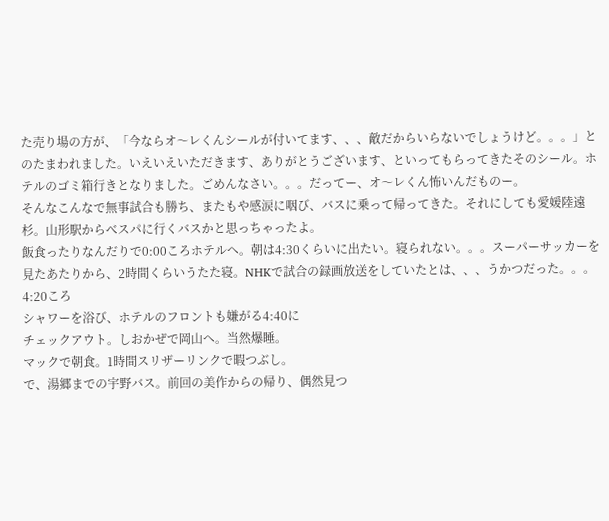た売り場の方が、「今ならオ〜レくんシールが付いてます、、、敵だからいらないでしょうけど。。。」とのたまわれました。いえいえいただきます、ありがとうございます、といってもらってきたそのシール。ホテルのゴミ箱行きとなりました。ごめんなさい。。。だってー、オ〜レくん怖いんだものー。
そんなこんなで無事試合も勝ち、またもや感涙に咽び、バスに乗って帰ってきた。それにしても愛媛陸遠杉。山形駅からべスパに行くバスかと思っちゃったよ。
飯食ったりなんだりで0:00ころホテルへ。朝は4:30くらいに出たい。寝られない。。。スーパーサッカーを見たあたりから、2時間くらいうたた寝。NHKで試合の録画放送をしていたとは、、、うかつだった。。。
4:20ころ
シャワーを浴び、ホテルのフロントも嫌がる4:40に
チェックアウト。しおかぜで岡山へ。当然爆睡。
マックで朝食。1時間スリザーリンクで暇つぶし。
で、湯郷までの宇野バス。前回の美作からの帰り、偶然見つ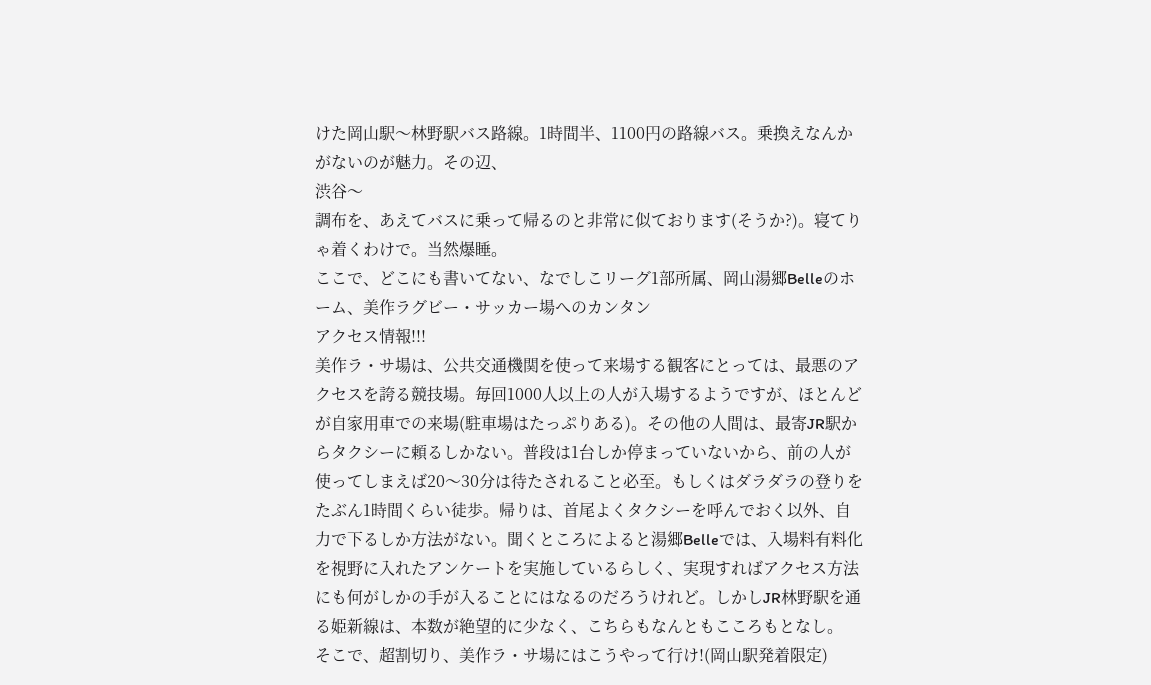けた岡山駅〜林野駅バス路線。1時間半、1100円の路線バス。乗換えなんかがないのが魅力。その辺、
渋谷〜
調布を、あえてバスに乗って帰るのと非常に似ております(そうか?)。寝てりゃ着くわけで。当然爆睡。
ここで、どこにも書いてない、なでしこリーグ1部所属、岡山湯郷Belleのホーム、美作ラグビー・サッカー場へのカンタン
アクセス情報!!!
美作ラ・サ場は、公共交通機関を使って来場する観客にとっては、最悪のアクセスを誇る競技場。毎回1000人以上の人が入場するようですが、ほとんどが自家用車での来場(駐車場はたっぷりある)。その他の人間は、最寄JR駅からタクシーに頼るしかない。普段は1台しか停まっていないから、前の人が使ってしまえば20〜30分は待たされること必至。もしくはダラダラの登りをたぶん1時間くらい徒歩。帰りは、首尾よくタクシーを呼んでおく以外、自力で下るしか方法がない。聞くところによると湯郷Belleでは、入場料有料化を視野に入れたアンケートを実施しているらしく、実現すればアクセス方法にも何がしかの手が入ることにはなるのだろうけれど。しかしJR林野駅を通る姫新線は、本数が絶望的に少なく、こちらもなんともこころもとなし。
そこで、超割切り、美作ラ・サ場にはこうやって行け!(岡山駅発着限定)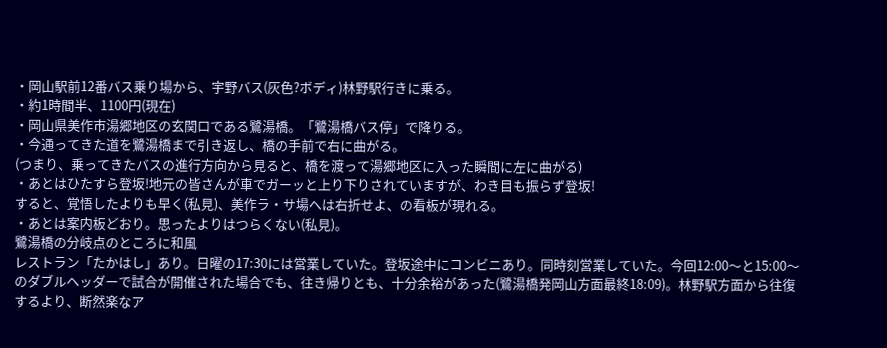・岡山駅前12番バス乗り場から、宇野バス(灰色?ボディ)林野駅行きに乗る。
・約1時間半、1100円(現在)
・岡山県美作市湯郷地区の玄関口である鷺湯橋。「鷺湯橋バス停」で降りる。
・今通ってきた道を鷺湯橋まで引き返し、橋の手前で右に曲がる。
(つまり、乗ってきたバスの進行方向から見ると、橋を渡って湯郷地区に入った瞬間に左に曲がる)
・あとはひたすら登坂!地元の皆さんが車でガーッと上り下りされていますが、わき目も振らず登坂!
すると、覚悟したよりも早く(私見)、美作ラ・サ場へは右折せよ、の看板が現れる。
・あとは案内板どおり。思ったよりはつらくない(私見)。
鷺湯橋の分岐点のところに和風
レストラン「たかはし」あり。日曜の17:30には営業していた。登坂途中にコンビニあり。同時刻営業していた。今回12:00〜と15:00〜のダブルヘッダーで試合が開催された場合でも、往き帰りとも、十分余裕があった(鷺湯橋発岡山方面最終18:09)。林野駅方面から往復するより、断然楽なア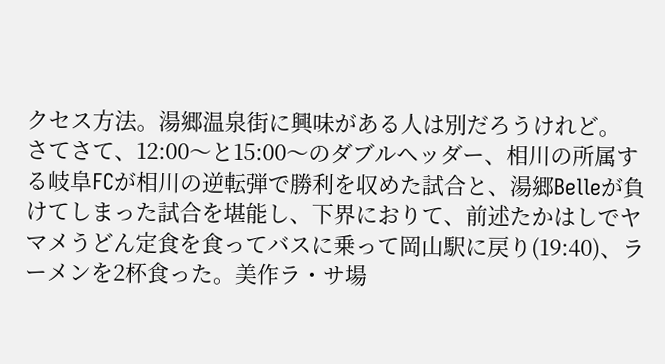クセス方法。湯郷温泉街に興味がある人は別だろうけれど。
さてさて、12:00〜と15:00〜のダブルヘッダー、相川の所属する岐阜FCが相川の逆転弾で勝利を収めた試合と、湯郷Belleが負けてしまった試合を堪能し、下界におりて、前述たかはしでヤマメうどん定食を食ってバスに乗って岡山駅に戻り(19:40)、ラーメンを2杯食った。美作ラ・サ場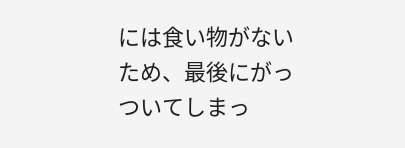には食い物がないため、最後にがっついてしまっ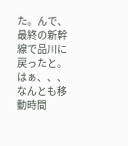た。んで、最終の新幹線で品川に戻ったと。はぁ、、、なんとも移動時間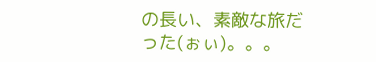の長い、素敵な旅だった(ぉぃ)。。。